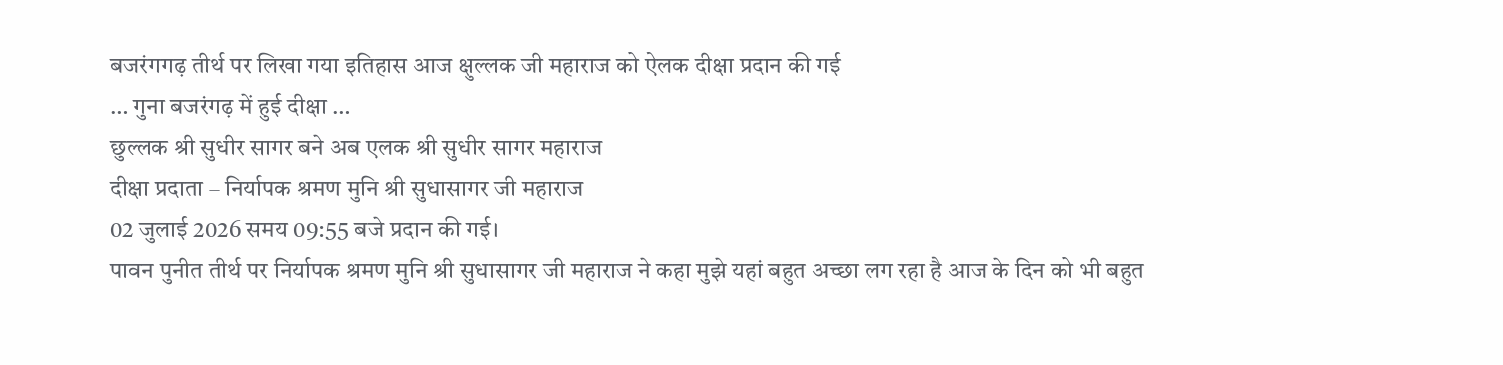बजरंगगढ़ तीर्थ पर लिखा गया इतिहास आज क्षुल्लक जी महाराज को ऐलक दीक्षा प्रदान की गई
… गुना बजरंगढ़ में हुई दीक्षा …
छुल्लक श्री सुधीर सागर बने अब एलक श्री सुधीर सागर महाराज
दीक्षा प्रदाता – निर्यापक श्रमण मुनि श्री सुधासागर जी महाराज
02 जुलाई 2026 समय 09:55 बजे प्रदान की गई।
पावन पुनीत तीर्थ पर निर्यापक श्रमण मुनि श्री सुधासागर जी महाराज ने कहा मुझे यहां बहुत अच्छा लग रहा है आज के दिन को भी बहुत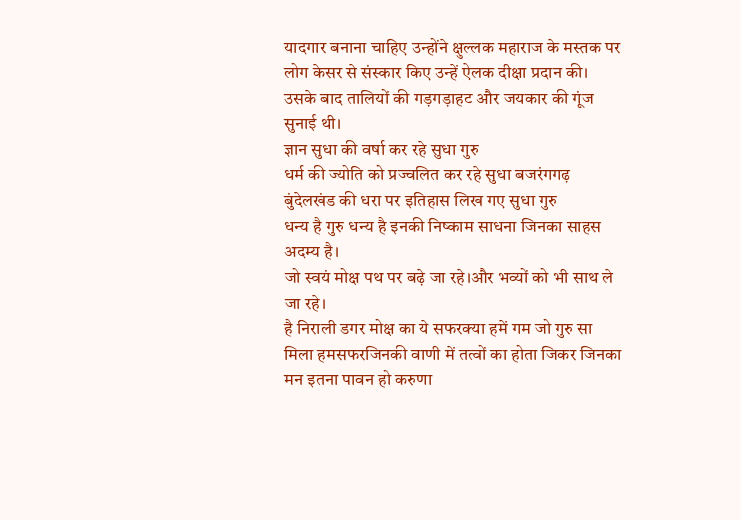यादगार बनाना चाहिए उन्होंने क्षुल्लक महाराज के मस्तक पर लोग केसर से संस्कार किए उन्हें ऐलक दीक्षा प्रदान की। उसके बाद तालियों की गड़गड़ाहट और जयकार की गूंज सुनाई थी।
ज्ञान सुधा की वर्षा कर रहे सुधा गुरु
धर्म की ज्योति को प्रज्वलित कर रहे सुधा बजरंगगढ़ बुंदेलखंड की धरा पर इतिहास लिख गए सुधा गुरु
धन्य है गुरु धन्य है इनकी निष्काम साधना जिनका साहस अदम्य है।
जो स्वयं मोक्ष पथ पर बढ़े जा रहे।और भव्यों को भी साथ ले जा रहे।
है निराली डगर मोक्ष का ये सफरक्या हमें गम जो गुरु सा मिला हमसफरजिनकी वाणी में तत्वों का होता जिकर जिनका मन इतना पावन हो करुणा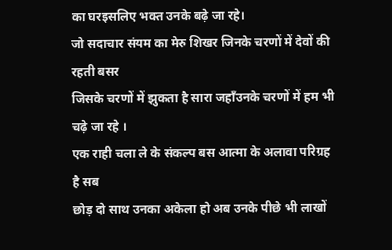का घरइसलिए भक्त उनके बढ़े जा रहे।
जो सदाचार संयम का मेरु शिखर जिनके चरणों में देवों की रहती बसर
जिसके चरणों में झुकता है सारा जहाँउनके चरणों में हम भी चढ़े जा रहे ।
एक राही चला ले के संकल्प बस आत्मा के अलावा परिग्रह है सब
छोड़ दो साथ उनका अकेला हो अब उनके पीछे भी लाखों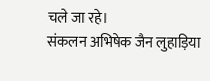चले जा रहे।
संकलन अभिषेक जैन लुहाड़िया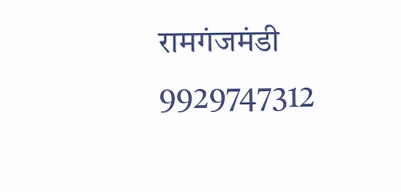रामगंजमंडी 9929747312